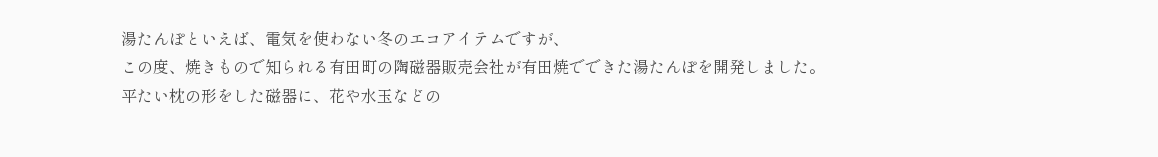湯たんぽといえば、電気を使わない冬のエコアイテムですが、
この度、焼きもので知られる有田町の陶磁器販売会社が有田焼でできた湯たんぽを開発しました。
平たい枕の形をした磁器に、花や水玉などの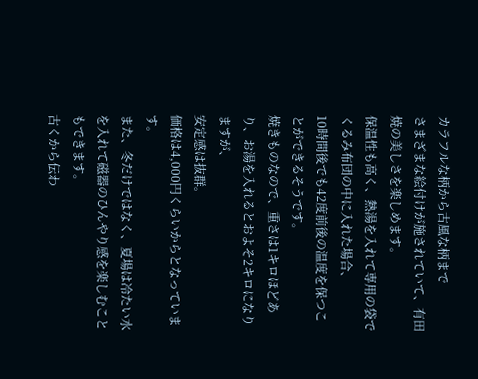カラフルな柄から古風な柄まで
さまざまな絵付けが施されていて、有田焼の美しさを楽しめます。
保温性も高く、熱湯を入れて専用の袋でくるみ布団の中に入れた場合、
10時間後でも42度前後の温度を保つことができるそうです。
焼きものなので、重さは1キロほどあり、お湯を入れるとおよそ2キロになりますが、
安定感は抜群。
価格は4,000円くらいからとなっています。
また、冬だけではなく、夏場は冷たい水を入れて磁器のひんやり感を楽しむこともできます。
古くから伝わ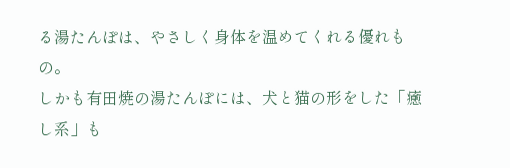る湯たんぽは、やさしく身体を温めてくれる優れもの。
しかも有田焼の湯たんぽには、犬と猫の形をした「癒し系」も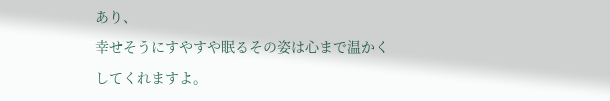あり、
幸せそうにすやすや眠るその姿は心まで温かくしてくれますよ。